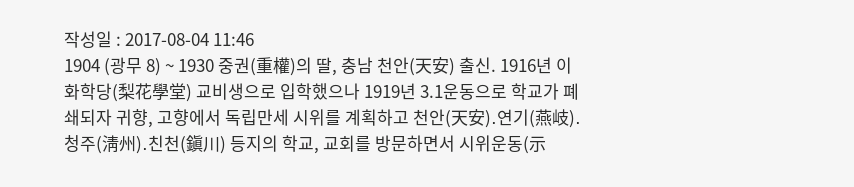작성일 : 2017-08-04 11:46
1904 (광무 8) ~ 1930 중권(重權)의 딸, 충남 천안(天安) 출신. 1916년 이화학당(梨花學堂) 교비생으로 입학했으나 1919년 3.1운동으로 학교가 폐쇄되자 귀향, 고향에서 독립만세 시위를 계획하고 천안(天安)․연기(燕岐)․청주(淸州)․친천(鎭川) 등지의 학교, 교회를 방문하면서 시위운동(示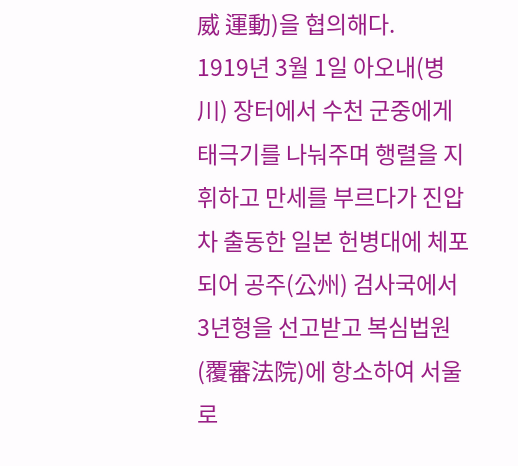威 運動)을 협의해다.
1919년 3월 1일 아오내(병川) 장터에서 수천 군중에게 태극기를 나눠주며 행렬을 지휘하고 만세를 부르다가 진압차 출동한 일본 헌병대에 체포되어 공주(公州) 검사국에서 3년형을 선고받고 복심법원(覆審法院)에 항소하여 서울로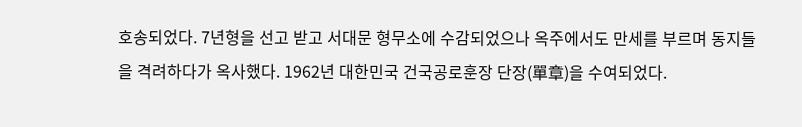호송되었다. 7년형을 선고 받고 서대문 형무소에 수감되었으나 옥주에서도 만세를 부르며 동지들을 격려하다가 옥사했다. 1962년 대한민국 건국공로훈장 단장(單章)을 수여되었다.